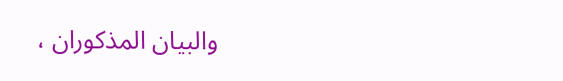والبيان المذكوران ،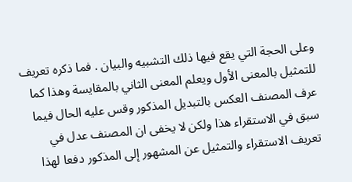وعلى الحجة التي يقع فيها ذلك التشبيه والبيان . فما ذكره تعريف للتمثيل بالمعنى الأول ويعلم المعنى الثاني بالمقايسة وهذا كما عرف المصنف العكس بالتبديل المذكور وقس عليه الحال فيما سبق في الاستقراء هذا ولكن لا يخفى ان المصنف عدل في تعريف الاستقراء والتمثيل عن المشهور إلى المذكور دفعا لهذا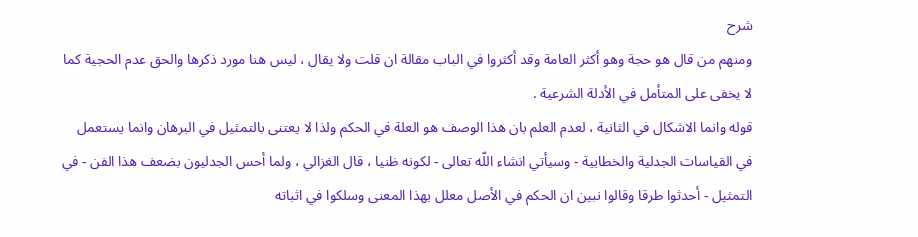شرح
ومنهم من قال هو حجة وهو أكثر العامة وقد أكثروا في الباب مقالة ان قلت ولا يقال ، ليس هنا مورد ذكرها والحق عدم الحجية كما لا يخفى على المتأمل في الأدلة الشرعية .
قوله وانما الاشكال في الثانية ، لعدم العلم بان هذا الوصف هو العلة في الحكم ولذا لا يعتنى بالتمثيل في البرهان وانما يستعمل في القياسات الجدلية والخطابية - وسيأتي انشاء اللّه تعالى - لكونه ظنيا ، قال الغزالي ، ولما أحس الجدليون بضعف هذا الفن - في التمثيل - أحدثوا طرقا وقالوا نبين ان الحكم في الأصل معلل بهذا المعنى وسلكوا في اثباته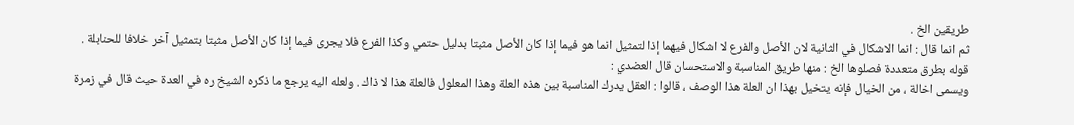طريقين الخ .
ثم انما قال : انما الاشكال في الثانية لان الأصل والفرع لا اشكال فيهما إذا لتمثيل انما هو فيما إذا كان الأصل مثبتا بدليل حتمي وكذا الفرع فلا يجرى فيما إذا كان الأصل مثبتا بتمثيل آخر خلافا للحنابلة .
قوله بطرق متعددة فصلوها الخ : منها طريق المناسبة والاستحسان قال العضدي :
ويسمى اخالة ، من الخيال فإنه يتخيل بهذا ان العلة هذا الوصف ، قالوا : العقل يدرك المناسبة بين هذه العلة وهذا المعلول فالعلة هذا لا ذاك . ولعله اليه يرجع ما ذكره الشيخ ره في العدة حيث قال في زمرة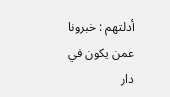أدلتهم : خبرونا عمن يكون في دار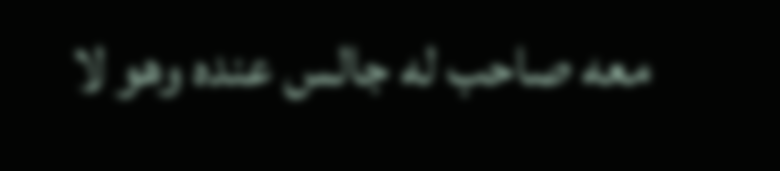معه صاحب له جالس عنده وهو لا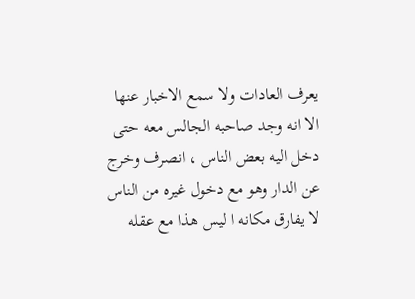يعرف العادات ولا سمع الاخبار عنها الا انه وجد صاحبه الجالس معه حتى دخل اليه بعض الناس ، انصرف وخرج عن الدار وهو مع دخول غيره من الناس لا يفارق مكانه ا ليس هذا مع عقله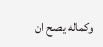وكماله يصح ان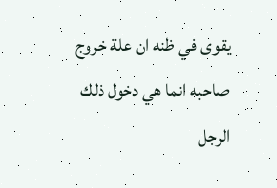يقوى في ظنه ان علة خروج صاحبه انما هي دخول ذلك الرجل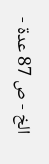الخ - ص 87 عدة -